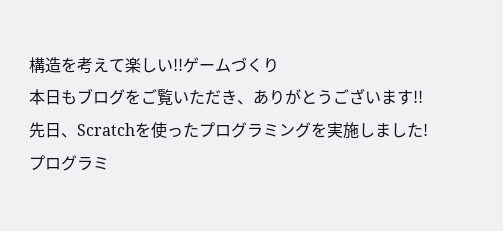構造を考えて楽しい!!ゲームづくり
本日もブログをご覧いただき、ありがとうございます!!
先日、Scratchを使ったプログラミングを実施しました!
プログラミ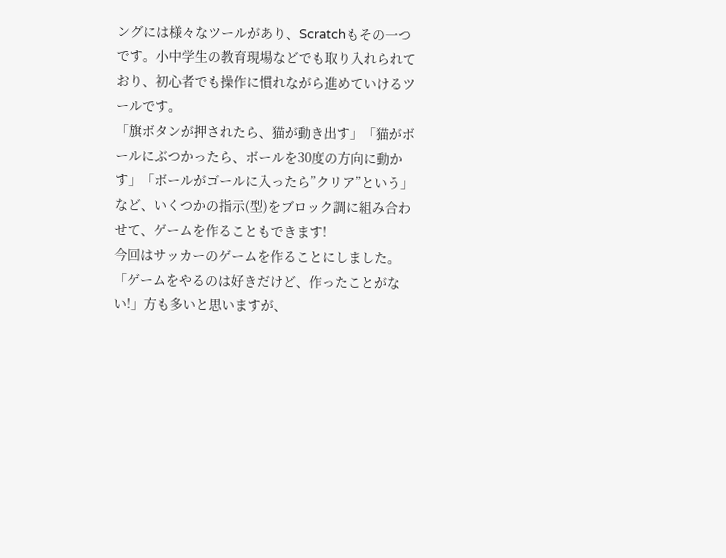ングには様々なツールがあり、Scratchもその一つです。小中学生の教育現場などでも取り入れられており、初心者でも操作に慣れながら進めていけるツールです。
「旗ボタンが押されたら、猫が動き出す」「猫がボールにぶつかったら、ボールを30度の方向に動かす」「ボールがゴールに入ったら”クリア”という」など、いくつかの指示(型)をブロック調に組み合わせて、ゲームを作ることもできます!
今回はサッカーのゲームを作ることにしました。
「ゲームをやるのは好きだけど、作ったことがない!」方も多いと思いますが、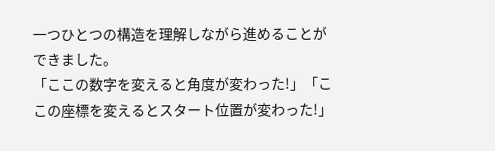一つひとつの構造を理解しながら進めることができました。
「ここの数字を変えると角度が変わった!」「ここの座標を変えるとスタート位置が変わった!」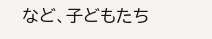など、子どもたち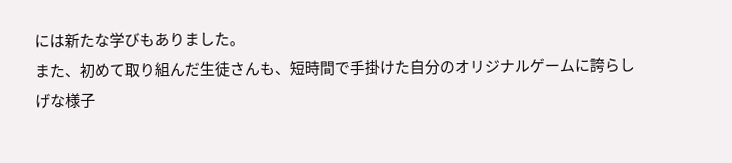には新たな学びもありました。
また、初めて取り組んだ生徒さんも、短時間で手掛けた自分のオリジナルゲームに誇らしげな様子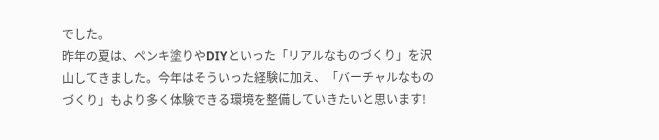でした。
昨年の夏は、ペンキ塗りやDIYといった「リアルなものづくり」を沢山してきました。今年はそういった経験に加え、「バーチャルなものづくり」もより多く体験できる環境を整備していきたいと思います!